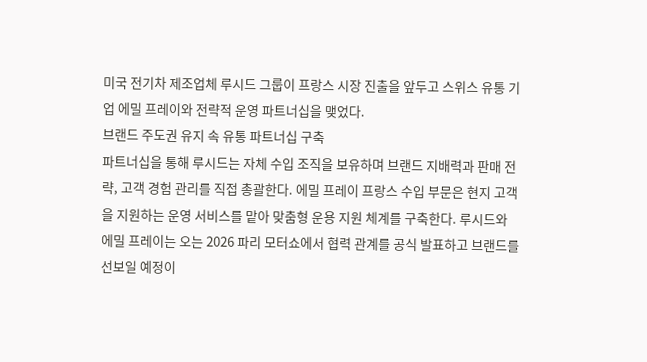미국 전기차 제조업체 루시드 그룹이 프랑스 시장 진출을 앞두고 스위스 유통 기업 에밀 프레이와 전략적 운영 파트너십을 맺었다.
브랜드 주도권 유지 속 유통 파트너십 구축
파트너십을 통해 루시드는 자체 수입 조직을 보유하며 브랜드 지배력과 판매 전략, 고객 경험 관리를 직접 총괄한다. 에밀 프레이 프랑스 수입 부문은 현지 고객을 지원하는 운영 서비스를 맡아 맞춤형 운용 지원 체계를 구축한다. 루시드와 에밀 프레이는 오는 2026 파리 모터쇼에서 협력 관계를 공식 발표하고 브랜드를 선보일 예정이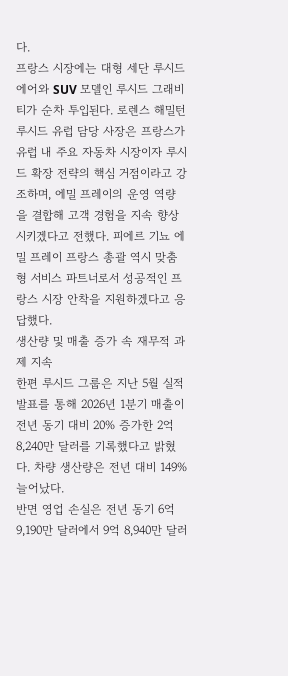다.
프랑스 시장에는 대형 세단 루시드 에어와 SUV 모델인 루시드 그래비티가 순차 투입된다. 로렌스 해밀턴 루시드 유럽 담당 사장은 프랑스가 유럽 내 주요 자동차 시장이자 루시드 확장 전략의 핵심 거점이라고 강조하며, 에밀 프레이의 운영 역량을 결합해 고객 경험을 지속 향상시키겠다고 전했다. 피에르 기뇨 에밀 프레이 프랑스 총괄 역시 맞춤형 서비스 파트너로서 성공적인 프랑스 시장 안착을 지원하겠다고 응답했다.
생산량 및 매출 증가 속 재무적 과제 지속
한편 루시드 그룹은 지난 5월 실적 발표를 통해 2026년 1분기 매출이 전년 동기 대비 20% 증가한 2억 8,240만 달러를 기록했다고 밝혔다. 차량 생산량은 전년 대비 149% 늘어났다.
반면 영업 손실은 전년 동기 6억 9,190만 달러에서 9억 8,940만 달러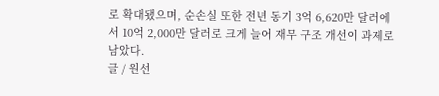로 확대됐으며, 순손실 또한 전년 동기 3억 6,620만 달러에서 10억 2,000만 달러로 크게 늘어 재무 구조 개선이 과제로 남았다.
글 / 원선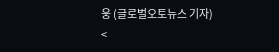웅 (글로벌오토뉴스 기자)
<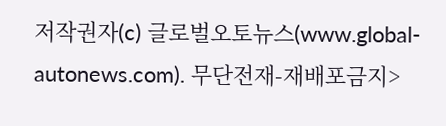저작권자(c) 글로벌오토뉴스(www.global-autonews.com). 무단전재-재배포금지>